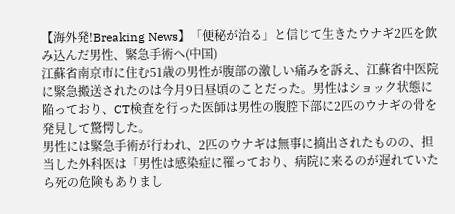【海外発!Breaking News】「便秘が治る」と信じて生きたウナギ2匹を飲み込んだ男性、緊急手術へ(中国)
江蘇省南京市に住む51歳の男性が腹部の激しい痛みを訴え、江蘇省中医院に緊急搬送されたのは今月9日昼頃のことだった。男性はショック状態に陥っており、CT検査を行った医師は男性の腹腔下部に2匹のウナギの骨を発見して驚愕した。
男性には緊急手術が行われ、2匹のウナギは無事に摘出されたものの、担当した外科医は「男性は感染症に罹っており、病院に来るのが遅れていたら死の危険もありまし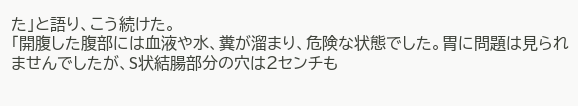た」と語り、こう続けた。
「開腹した腹部には血液や水、糞が溜まり、危険な状態でした。胃に問題は見られませんでしたが、S状結腸部分の穴は2センチも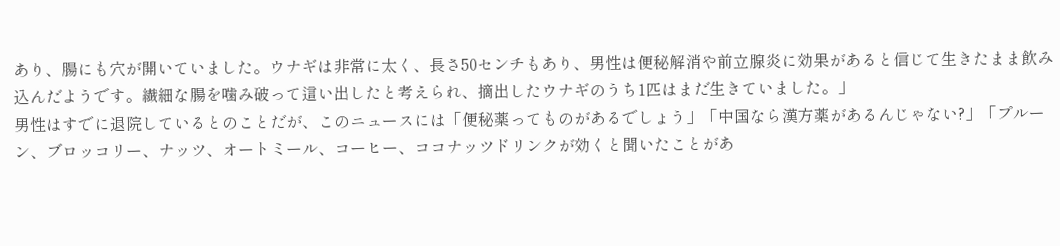あり、腸にも穴が開いていました。ウナギは非常に太く、長さ50センチもあり、男性は便秘解消や前立腺炎に効果があると信じて生きたまま飲み込んだようです。繊細な腸を噛み破って這い出したと考えられ、摘出したウナギのうち1匹はまだ生きていました。」
男性はすでに退院しているとのことだが、このニュースには「便秘薬ってものがあるでしょう」「中国なら漢方薬があるんじゃない?」「プルーン、ブロッコリー、ナッツ、オートミール、コーヒー、ココナッツドリンクが効くと聞いたことがあ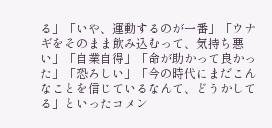る」「いや、運動するのが一番」「ウナギをそのまま飲み込むって、気持ち悪い」「自業自得」「命が助かって良かった」「恐ろしい」「今の時代にまだこんなことを信じているなんて、どうかしてる」といったコメン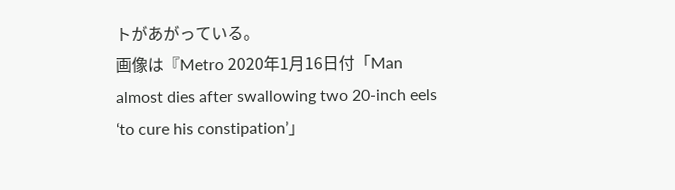トがあがっている。
画像は『Metro 2020年1月16日付「Man almost dies after swallowing two 20-inch eels ‘to cure his constipation’」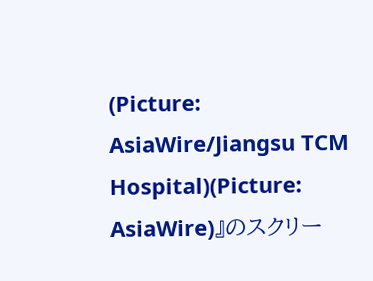(Picture: AsiaWire/Jiangsu TCM Hospital)(Picture: AsiaWire)』のスクリー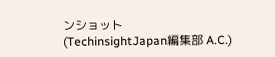ンショット
(TechinsightJapan編集部 A.C.)